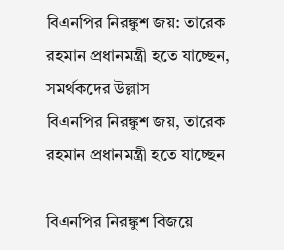বিএনপির নিরঙ্কুশ জয়: তারেক রহমান প্রধানমন্ত্রী হতে যাচ্ছেন, সমর্থকদের উল্লাস
বিএনপির নিরঙ্কুশ জয়, তারেক রহমান প্রধানমন্ত্রী হতে যাচ্ছেন

বিএনপির নিরঙ্কুশ বিজয়ে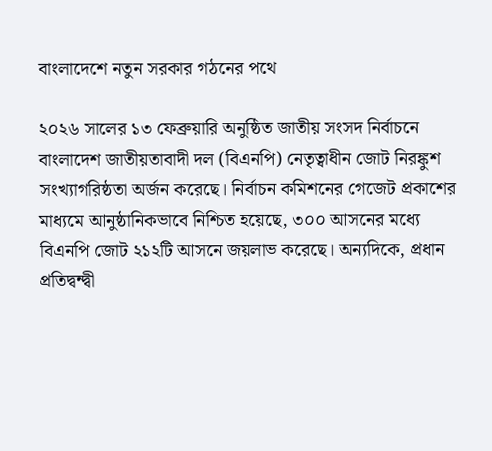বাংলাদেশে নতুন সরকার গঠনের পথে

২০২৬ সালের ১৩ ফেব্রুয়ারি অনুষ্ঠিত জাতীয় সংসদ নির্বাচনে বাংলাদেশ জাতীয়তাবাদী দল (বিএনপি) নেতৃত্বাধীন জোট নিরঙ্কুশ সংখ্যাগরিষ্ঠতা অর্জন করেছে। নির্বাচন কমিশনের গেজেট প্রকাশের মাধ্যমে আনুষ্ঠানিকভাবে নিশ্চিত হয়েছে, ৩০০ আসনের মধ্যে বিএনপি জোট ২১২টি আসনে জয়লাভ করেছে। অন্যদিকে, প্রধান প্রতিদ্বন্দ্বী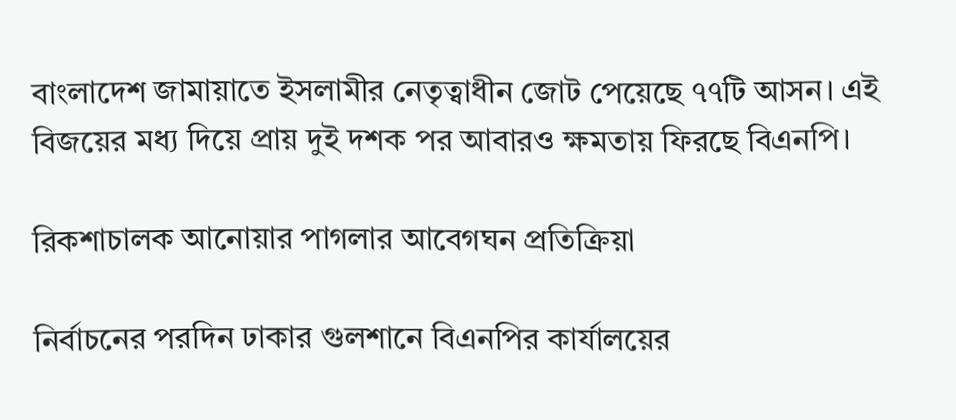বাংলাদেশ জামায়াতে ইসলামীর নেতৃত্বাধীন জোট পেয়েছে ৭৭টি আসন। এই বিজয়ের মধ্য দিয়ে প্রায় দুই দশক পর আবারও ক্ষমতায় ফিরছে বিএনপি।

রিকশাচালক আনোয়ার পাগলার আবেগঘন প্রতিক্রিয়া

নির্বাচনের পরদিন ঢাকার গুলশানে বিএনপির কার্যালয়ের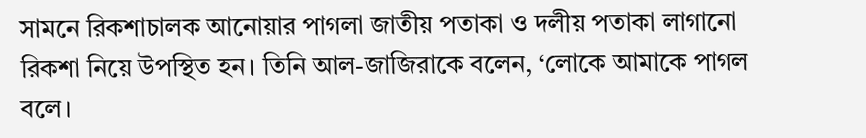সামনে রিকশাচালক আনোয়ার পাগলা জাতীয় পতাকা ও দলীয় পতাকা লাগানো রিকশা নিয়ে উপস্থিত হন। তিনি আল-জাজিরাকে বলেন, ‘লোকে আমাকে পাগল বলে।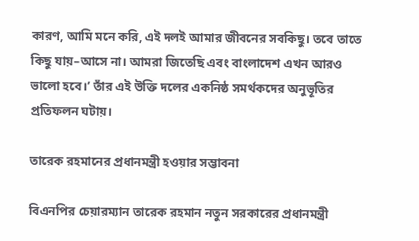কারণ, আমি মনে করি, এই দলই আমার জীবনের সবকিছু। তবে তাতে কিছু যায়–আসে না। আমরা জিতেছি এবং বাংলাদেশ এখন আরও ভালো হবে।’ তাঁর এই উক্তি দলের একনিষ্ঠ সমর্থকদের অনুভূতির প্রতিফলন ঘটায়।

তারেক রহমানের প্রধানমন্ত্রী হওয়ার সম্ভাবনা

বিএনপির চেয়ারম্যান তারেক রহমান নতুন সরকারের প্রধানমন্ত্রী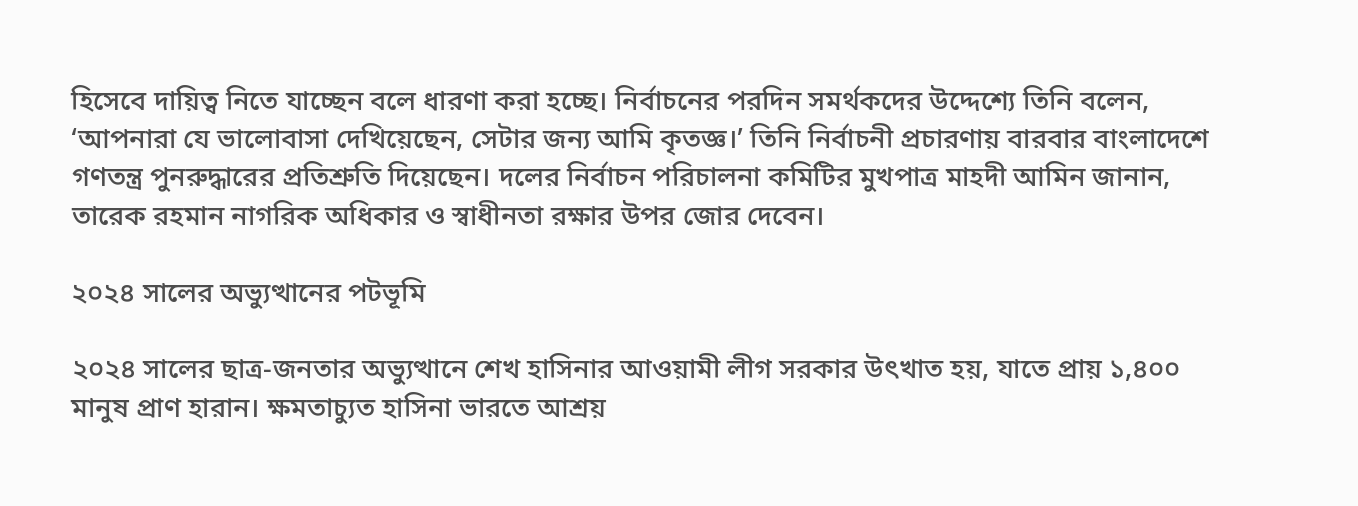হিসেবে দায়িত্ব নিতে যাচ্ছেন বলে ধারণা করা হচ্ছে। নির্বাচনের পরদিন সমর্থকদের উদ্দেশ্যে তিনি বলেন, ‘আপনারা যে ভালোবাসা দেখিয়েছেন, সেটার জন্য আমি কৃতজ্ঞ।’ তিনি নির্বাচনী প্রচারণায় বারবার বাংলাদেশে গণতন্ত্র পুনরুদ্ধারের প্রতিশ্রুতি দিয়েছেন। দলের নির্বাচন পরিচালনা কমিটির মুখপাত্র মাহদী আমিন জানান, তারেক রহমান নাগরিক অধিকার ও স্বাধীনতা রক্ষার উপর জোর দেবেন।

২০২৪ সালের অভ্যুত্থানের পটভূমি

২০২৪ সালের ছাত্র-জনতার অভ্যুত্থানে শেখ হাসিনার আওয়ামী লীগ সরকার উৎখাত হয়, যাতে প্রায় ১,৪০০ মানুষ প্রাণ হারান। ক্ষমতাচ্যুত হাসিনা ভারতে আশ্রয়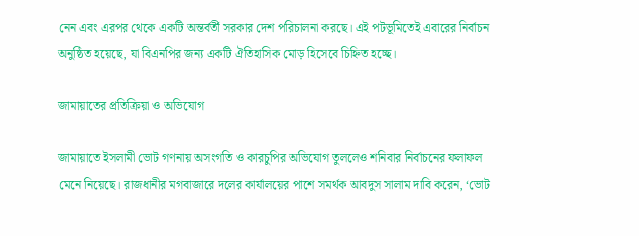নেন এবং এরপর থেকে একটি অন্তর্বর্তী সরকার দেশ পরিচালনা করছে। এই পটভূমিতেই এবারের নির্বাচন অনুষ্ঠিত হয়েছে, যা বিএনপির জন্য একটি ঐতিহাসিক মোড় হিসেবে চিহ্নিত হচ্ছে।

জামায়াতের প্রতিক্রিয়া ও অভিযোগ

জামায়াতে ইসলামী ভোট গণনায় অসংগতি ও কারচুপির অভিযোগ তুললেও শনিবার নির্বাচনের ফলাফল মেনে নিয়েছে। রাজধানীর মগবাজারে দলের কার্যালয়ের পাশে সমর্থক আবদুস সালাম দাবি করেন, ‘ভোট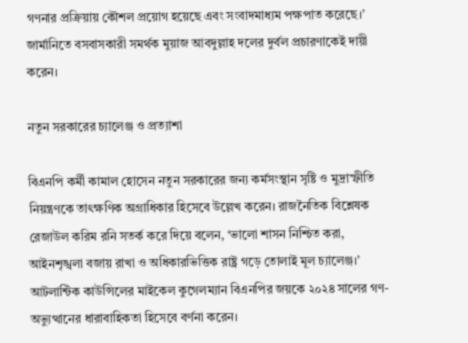গণনার প্রক্রিয়ায় কৌশল প্রয়োগ হয়েছে এবং সংবাদমাধ্যম পক্ষপাত করেছে।’ জার্মানিতে বসবাসকারী সমর্থক মুয়াজ আবদুল্লাহ দলের দুর্বল প্রচারণাকেই দায়ী করেন।

নতুন সরকারের চ্যালেঞ্জ ও প্রত্যাশা

বিএনপি কর্মী কামাল হোসেন নতুন সরকারের জন্য কর্মসংস্থান সৃষ্টি ও মুদ্রাস্ফীতি নিয়ন্ত্রণকে তাৎক্ষণিক অগ্রাধিকার হিসেবে উল্লেখ করেন। রাজনৈতিক বিশ্লেষক রেজাউল করিম রনি সতর্ক করে দিয়ে বলেন, ‘ভালো শাসন নিশ্চিত করা, আইনশৃঙ্খলা বজায় রাখা ও অধিকারভিত্তিক রাষ্ট্র গড়ে তোলাই মূল চ্যালেঞ্জ।’ আটলান্টিক কাউন্সিলের মাইকেল কুগেলম্যান বিএনপির জয়কে ২০২৪ সালের গণ-অভ্যুত্থানের ধারাবাহিকতা হিসেবে বর্ণনা করেন।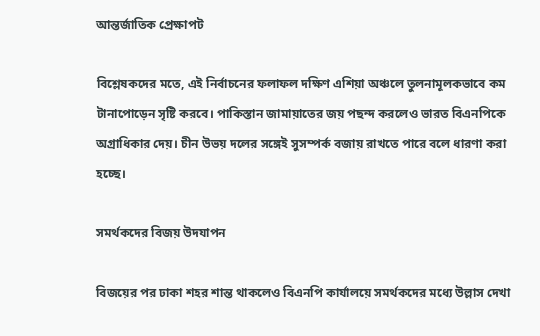আন্তর্জাতিক প্রেক্ষাপট

বিশ্লেষকদের মতে, এই নির্বাচনের ফলাফল দক্ষিণ এশিয়া অঞ্চলে তুলনামূলকভাবে কম টানাপোড়েন সৃষ্টি করবে। পাকিস্তান জামায়াতের জয় পছন্দ করলেও ভারত বিএনপিকে অগ্রাধিকার দেয়। চীন উভয় দলের সঙ্গেই সুসম্পর্ক বজায় রাখতে পারে বলে ধারণা করা হচ্ছে।

সমর্থকদের বিজয় উদযাপন

বিজয়ের পর ঢাকা শহর শান্ত থাকলেও বিএনপি কার্যালয়ে সমর্থকদের মধ্যে উল্লাস দেখা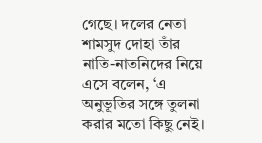গেছে। দলের নেতা শামসুদ দোহা তাঁর নাতি-নাতনিদের নিয়ে এসে বলেন, ‘এ অনুভূতির সঙ্গে তুলনা করার মতো কিছু নেই।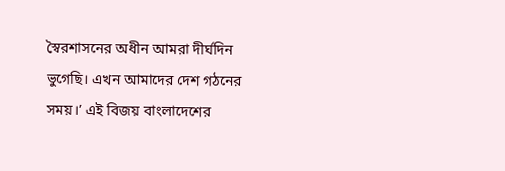স্বৈরশাসনের অধীন আমরা দীর্ঘদিন ভুগেছি। এখন আমাদের দেশ গঠনের সময়।’ এই বিজয় বাংলাদেশের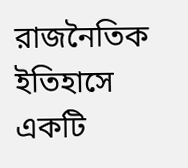রাজনৈতিক ইতিহাসে একটি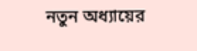নতুন অধ্যায়ের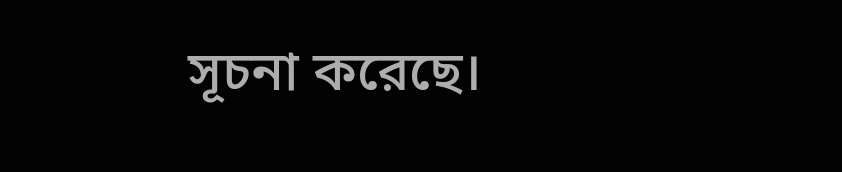সূচনা করেছে।